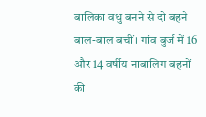बालिका वधु बनने से दो बहने बाल-बाल बचीं। गांव बुर्ज में 16 और 14 वर्षीय नाबालिग बहनों की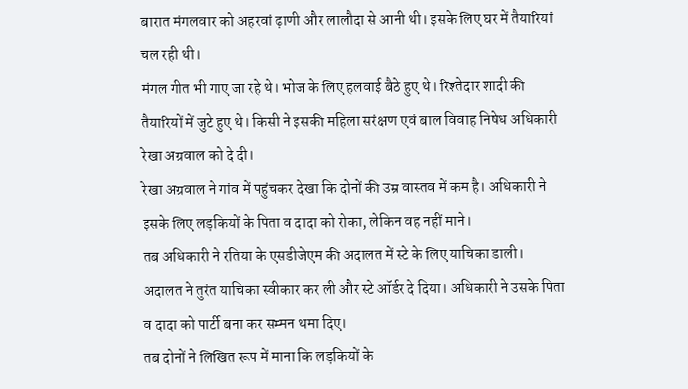बारात मंगलवार को अहरवां ढ़ाणी और लालौदा से आनी थी। इसके लिए घर में तैयारियां चल रही थी।
मंगल गीत भी गाए जा रहे थे। भोज के लिए हलवाई बैठे हुए थे। रिश्तेदार शादी की तैयारियों में जुटे हुए थे। किसी ने इसकी महिला सरंक्षण एवं बाल विवाह निषेध अधिकारी रेखा अग्रवाल को दे दी।
रेखा अग्रवाल ने गांव में पहुंचकर देखा कि दोनों की उम्र वास्तव में कम है। अधिकारी ने इसके लिए लड़कियों के पिता व दादा को रोका, लेकिन वह नहीं माने।
तब अधिकारी ने रतिया के एसडीजेएम की अदालत में स्टे के लिए याचिका डाली। अदालत ने तुरंत याचिका स्वीकार कर ली और स्टे ऑर्डर दे दिया। अधिकारी ने उसके पिता व दादा को पार्टी बना कर सम्मन थमा दिए।
तब दोनों ने लिखित रूप में माना कि लड़कियों के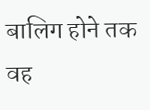बालिग होने तक वह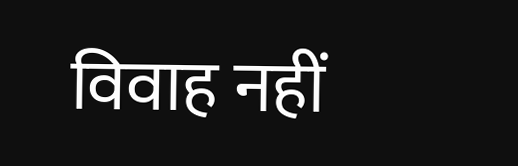विवाह नहीं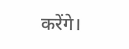करेंगे।